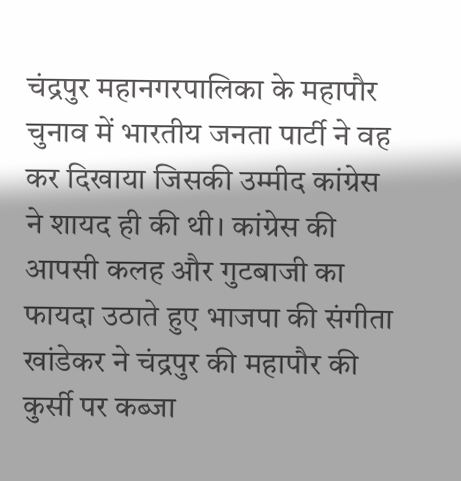चंद्रपुर महानगरपालिका के महापौर चुनाव में भारतीय जनता पार्टी ने वह कर दिखाया जिसकी उम्मीद कांग्रेस ने शायद ही की थी। कांग्रेस की आपसी कलह और गुटबाजी का फायदा उठाते हुए भाजपा की संगीता खांडेकर ने चंद्रपुर की महापौर की कुर्सी पर कब्जा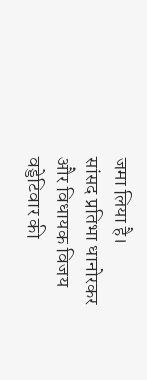जमा लिया है।
सांसद प्रतिभा धानोरकर और विधायक विजय वड्डेटिवार की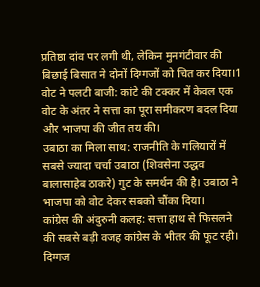प्रतिष्ठा दांव पर लगी थी, लेकिन मुनगंटीवार की बिछाई बिसात ने दोनों दिग्गजों को चित कर दिया।1 वोट ने पलटी बाजी: कांटे की टक्कर में केवल एक वोट के अंतर ने सत्ता का पूरा समीकरण बदल दिया और भाजपा की जीत तय की।
उबाठा का मिला साथ: राजनीति के गलियारों में सबसे ज्यादा चर्चा उबाठा (शिवसेना उद्धव बालासाहेब ठाकरे) गुट के समर्थन की है। उबाठा ने भाजपा को वोट देकर सबको चौंका दिया।
कांग्रेस की अंदुरुनी कलह: सत्ता हाथ से फिसलने की सबसे बड़ी वजह कांग्रेस के भीतर की फूट रही। दिग्गज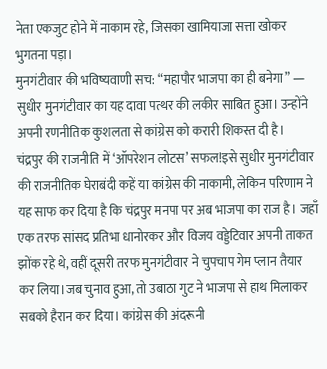नेता एकजुट होने में नाकाम रहे, जिसका खामियाजा सत्ता खोकर भुगतना पड़ा।
मुनगंटीवार की भविष्यवाणी सच: “महापौर भाजपा का ही बनेगा” — सुधीर मुनगंटीवार का यह दावा पत्थर की लकीर साबित हुआ। उन्होंने अपनी रणनीतिक कुशलता से कांग्रेस को करारी शिकस्त दी है।
चंद्रपुर की राजनीति में ‘ऑपरेशन लोटस’ सफल!इसे सुधीर मुनगंटीवार की राजनीतिक घेराबंदी कहें या कांग्रेस की नाकामी, लेकिन परिणाम ने यह साफ कर दिया है कि चंद्रपुर मनपा पर अब भाजपा का राज है। जहाँ एक तरफ सांसद प्रतिभा धानोरकर और विजय वड्डेटिवार अपनी ताकत झोंक रहे थे, वहीं दूसरी तरफ मुनगंटीवार ने चुपचाप गेम प्लान तैयार कर लिया।जब चुनाव हुआ, तो उबाठा गुट ने भाजपा से हाथ मिलाकर सबको हैरान कर दिया। कांग्रेस की अंदरूनी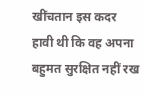खींचतान इस कदर हावी थी कि वह अपना बहुमत सुरक्षित नहीं रख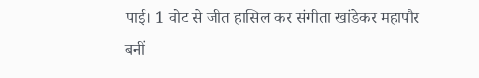पाई। 1 वोट से जीत हासिल कर संगीता खांडेकर महापौर बनीं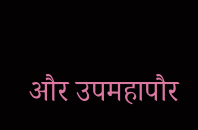और उपमहापौर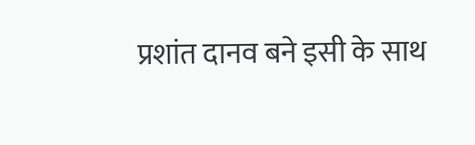प्रशांत दानव बने इसी के साथ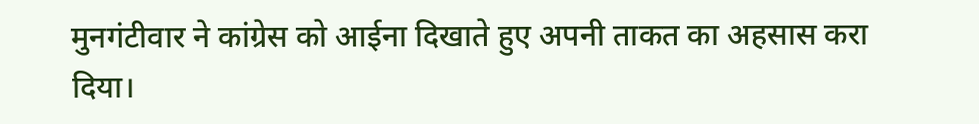मुनगंटीवार ने कांग्रेस को आईना दिखाते हुए अपनी ताकत का अहसास करा दिया।